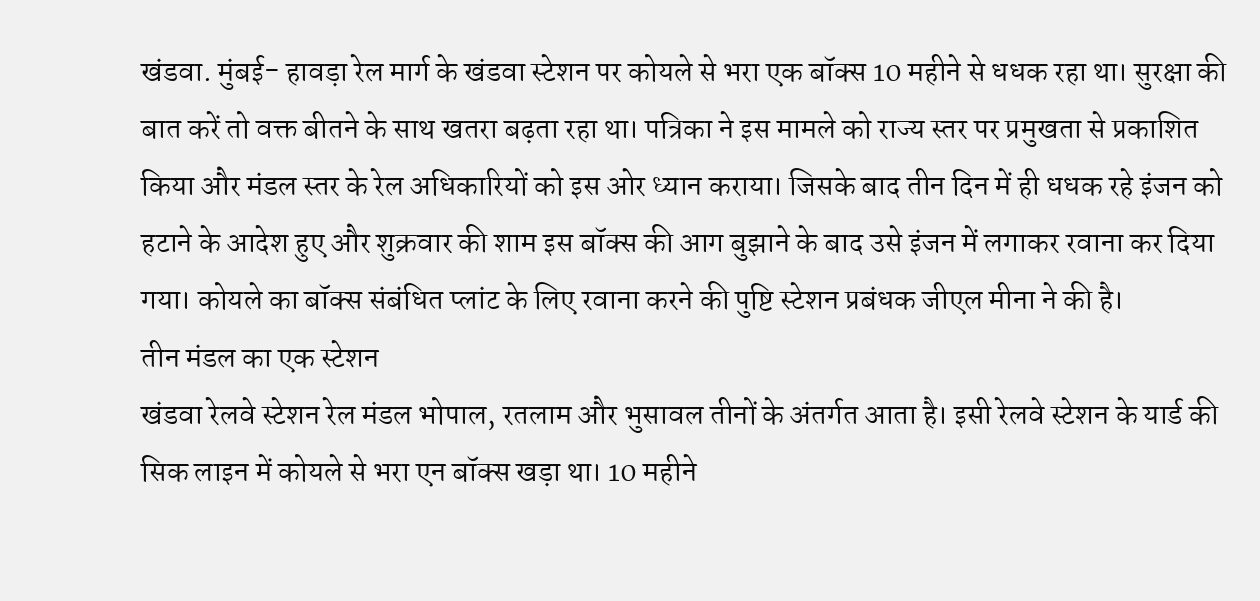खंडवा. मुंबई- हावड़ा रेल मार्ग के खंडवा स्टेशन पर कोयले से भरा एक बॉक्स 10 महीने से धधक रहा था। सुरक्षा की बात करें तो वक्त बीतने के साथ खतरा बढ़ता रहा था। पत्रिका ने इस मामले को राज्य स्तर पर प्रमुखता से प्रकाशित किया और मंडल स्तर के रेल अधिकारियों को इस ओर ध्यान कराया। जिसके बाद तीन दिन में ही धधक रहे इंजन को हटाने के आदेश हुए और शुक्रवार की शाम इस बॉक्स की आग बुझाने के बाद उसे इंजन में लगाकर रवाना कर दिया गया। कोयले का बॉक्स संबंधित प्लांट के लिए रवाना करने की पुष्टि स्टेशन प्रबंधक जीएल मीना ने की है।
तीन मंडल का एक स्टेशन
खंडवा रेलवे स्टेशन रेल मंडल भोपाल, रतलाम और भुसावल तीनों के अंतर्गत आता है। इसी रेलवे स्टेशन के यार्ड की सिक लाइन में कोयले से भरा एन बॉक्स खड़ा था। 10 महीने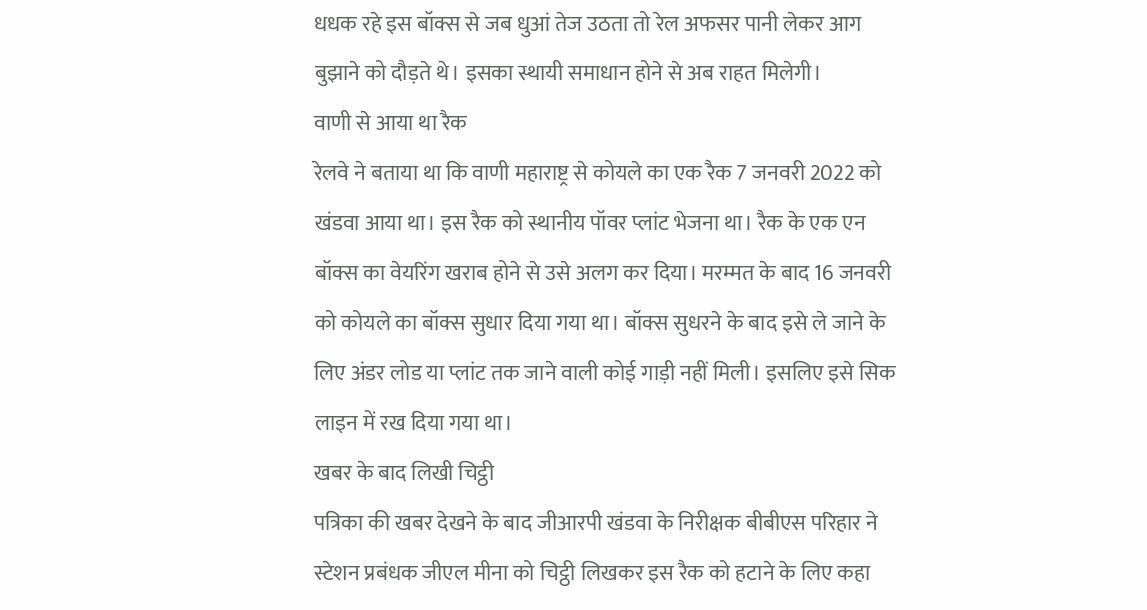धधक रहे इस बॉक्स से जब धुआं तेज उठता तो रेल अफसर पानी लेकर आग बुझाने को दौड़ते थे। इसका स्थायी समाधान होने से अब राहत मिलेगी।
वाणी से आया था रैक
रेलवे ने बताया था कि वाणी महाराष्ट्र से कोयले का एक रैक 7 जनवरी 2022 को खंडवा आया था। इस रैक को स्थानीय पॉवर प्लांट भेजना था। रैक के एक एन बॉक्स का वेयरिंग खराब होने से उसे अलग कर दिया। मरम्मत के बाद 16 जनवरी को कोयले का बॉक्स सुधार दिया गया था। बॉक्स सुधरने के बाद इसे ले जाने के लिए अंडर लोड या प्लांट तक जाने वाली कोई गाड़ी नहीं मिली। इसलिए इसे सिक लाइन में रख दिया गया था।
खबर के बाद लिखी चिट्ठी
पत्रिका की खबर देखने के बाद जीआरपी खंडवा के निरीक्षक बीबीएस परिहार ने स्टेशन प्रबंधक जीएल मीना को चिट्ठी लिखकर इस रैक को हटाने के लिए कहा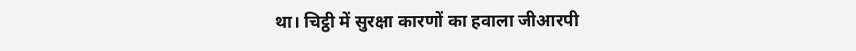था। चिट्ठी में सुरक्षा कारणों का हवाला जीआरपी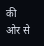की ओर से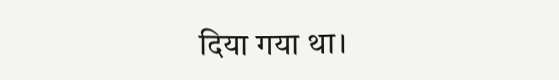दिया गया था।